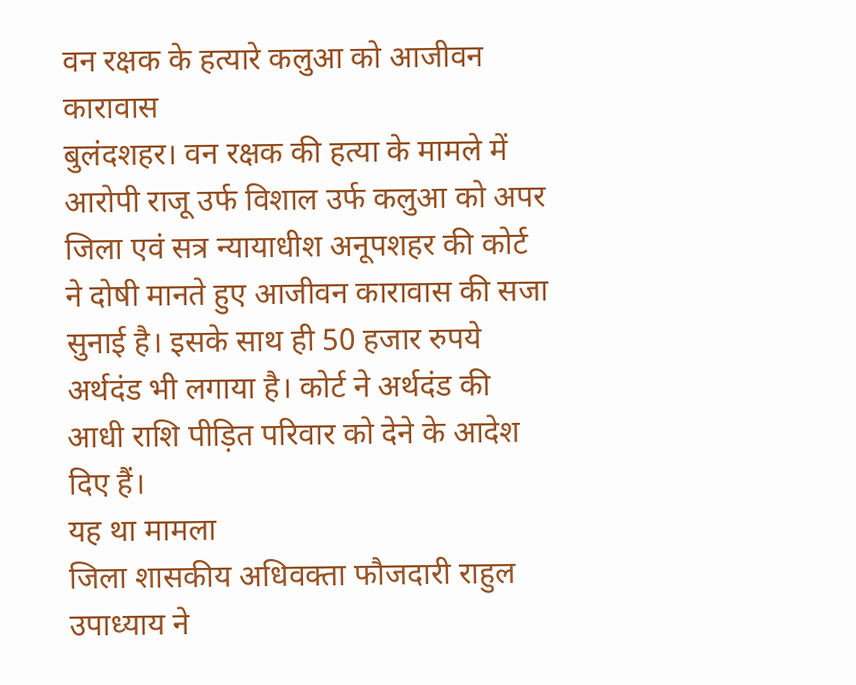वन रक्षक के हत्यारे कलुआ को आजीवन कारावास
बुलंदशहर। वन रक्षक की हत्या के मामले में आरोपी राजू उर्फ विशाल उर्फ कलुआ को अपर जिला एवं सत्र न्यायाधीश अनूपशहर की कोर्ट ने दोषी मानते हुए आजीवन कारावास की सजा सुनाई है। इसके साथ ही 50 हजार रुपये अर्थदंड भी लगाया है। कोर्ट ने अर्थदंड की आधी राशि पीड़ित परिवार को देने के आदेश दिए हैं।
यह था मामला
जिला शासकीय अधिवक्ता फौजदारी राहुल उपाध्याय ने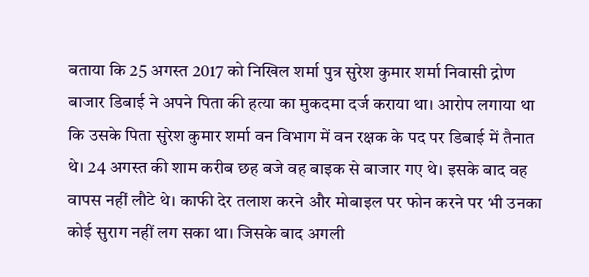बताया कि 25 अगस्त 2017 को निखिल शर्मा पुत्र सुरेश कुमार शर्मा निवासी द्रोण बाजार डिबाई ने अपने पिता की हत्या का मुकदमा दर्ज कराया था। आरोप लगाया था कि उसके पिता सुरेश कुमार शर्मा वन विभाग में वन रक्षक के पद पर डिबाई में तैनात थे। 24 अगस्त की शाम करीब छह बजे वह बाइक से बाजार गए थे। इसके बाद वह वापस नहीं लौटे थे। काफी देर तलाश करने और मोबाइल पर फोन करने पर भी उनका कोई सुराग नहीं लग सका था। जिसके बाद अगली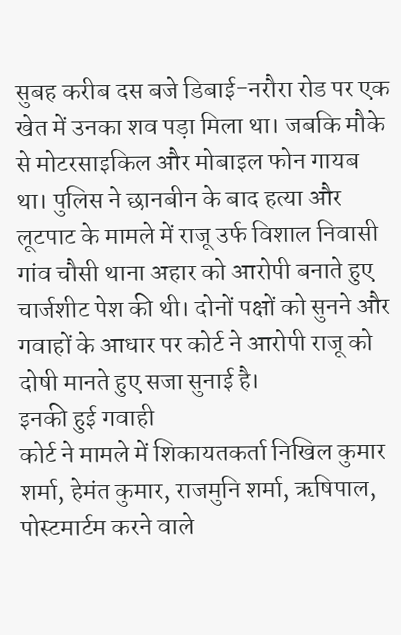सुबह करीब दस बजे डिबाई-नरौरा रोड पर एक खेत में उनका शव पड़ा मिला था। जबकि मौके से मोटरसाइकिल और मोबाइल फोन गायब था। पुलिस ने छानबीन के बाद हत्या और लूटपाट के मामले में राजू उर्फ विशाल निवासी गांव चौसी थाना अहार को आरोपी बनाते हुए चार्जशीट पेश की थी। दोनों पक्षों को सुनने और गवाहों के आधार पर कोर्ट ने आरोपी राजू को दोषी मानते हुए सजा सुनाई है।
इनकी हुई गवाही
कोर्ट ने मामले में शिकायतकर्ता निखिल कुमार शर्मा, हेमंत कुमार, राजमुनि शर्मा, ऋषिपाल, पोस्टमार्टम करने वाले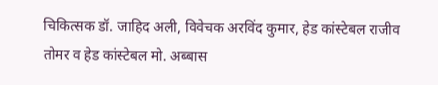चिकित्सक डॉ. जाहिद अली, विवेचक अरविंद कुमार, हेड कांस्टेबल राजीव तोमर व हेड कांस्टेबल मो. अब्बास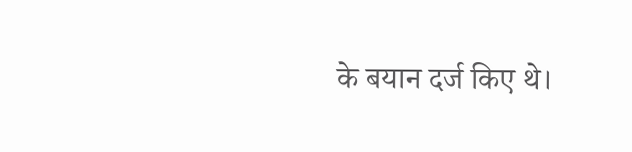के बयान दर्ज किए थे।